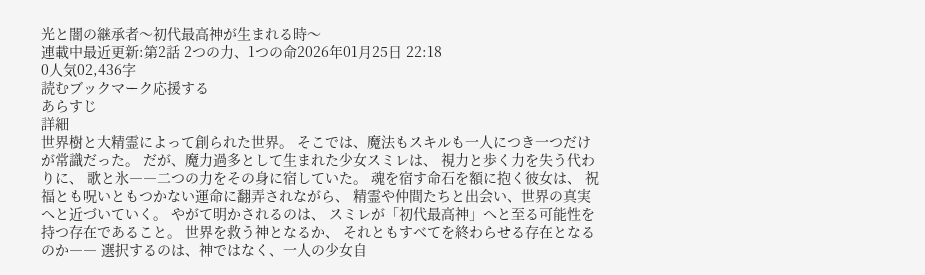光と闇の継承者〜初代最高神が生まれる時〜
連載中最近更新:第2話 2つの力、1つの命2026年01月25日 22:18
0人気02,436字
読むブックマーク応援する
あらすじ
詳細
世界樹と大精霊によって創られた世界。 そこでは、魔法もスキルも一人につき一つだけが常識だった。 だが、魔力過多として生まれた少女スミレは、 視力と歩く力を失う代わりに、 歌と氷――二つの力をその身に宿していた。 魂を宿す命石を額に抱く彼女は、 祝福とも呪いともつかない運命に翻弄されながら、 精霊や仲間たちと出会い、世界の真実へと近づいていく。 やがて明かされるのは、 スミレが「初代最高神」へと至る可能性を持つ存在であること。 世界を救う神となるか、 それともすべてを終わらせる存在となるのか―― 選択するのは、神ではなく、一人の少女自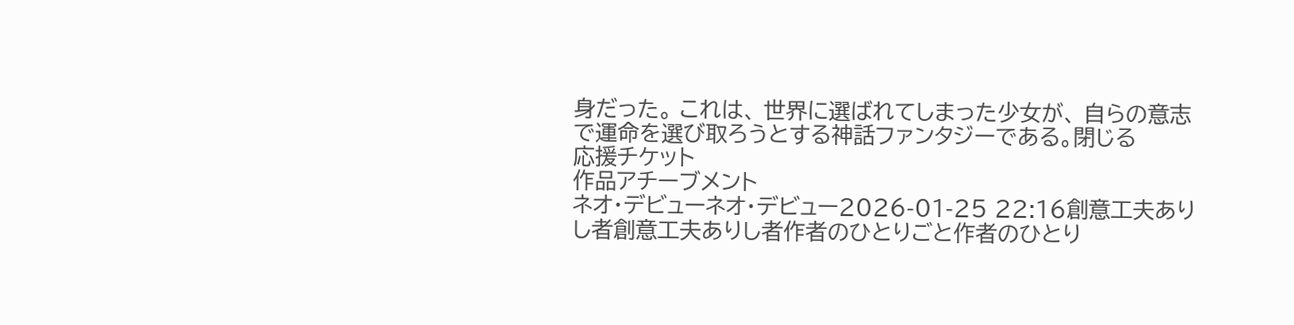身だった。 これは、 世界に選ばれてしまった少女が、 自らの意志で運命を選び取ろうとする神話ファンタジーである。閉じる
応援チケット
作品アチーブメント
ネオ・デビューネオ・デビュー2026-01-25 22:16創意工夫ありし者創意工夫ありし者作者のひとりごと作者のひとり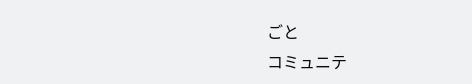ごと
コミュニテ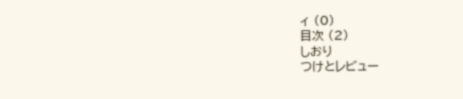ィ (0)
目次 (2)
しおり
つけとレビュー